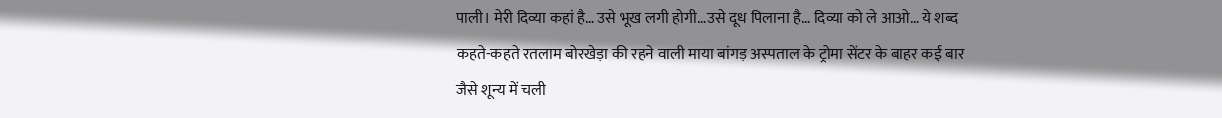पाली। मेरी दिव्या कहां है… उसे भूख लगी होगी…उसे दूध पिलाना है… दिव्या को ले आओ… ये शब्द कहते-कहते रतलाम बोरखेड़ा की रहने वाली माया बांगड़ अस्पताल के ट्रोमा सेंटर के बाहर कई बार जैसे शून्य में चली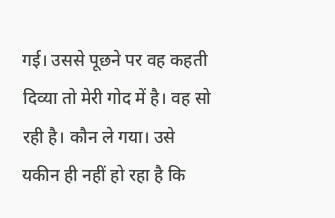गई। उससे पूछने पर वह कहती दिव्या तो मेरी गोद में है। वह सो रही है। कौन ले गया। उसे यकीन ही नहीं हो रहा है कि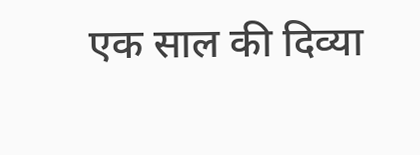एक साल की दिव्या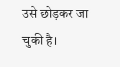उसे छोड़कर जा चुकी है।